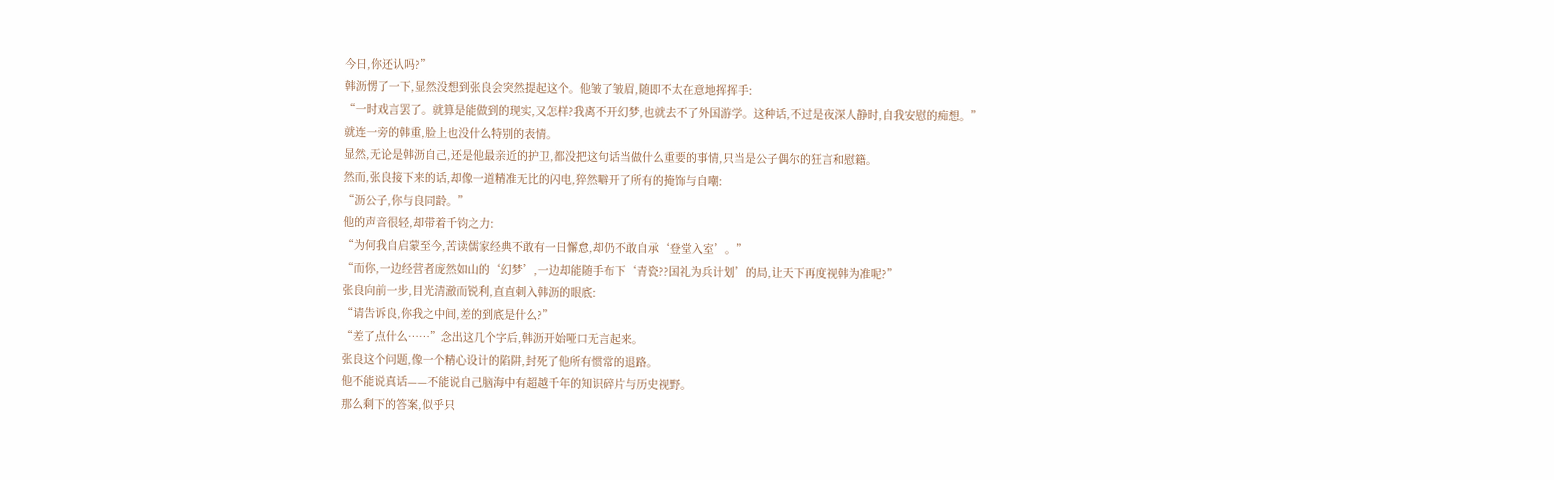今日,你还认吗?”
韩沥愣了一下,显然没想到张良会突然提起这个。他皱了皱眉,随即不太在意地挥挥手:
“一时戏言罢了。就算是能做到的现实,又怎样?我离不开幻梦,也就去不了外国游学。这种话,不过是夜深人静时,自我安慰的痴想。”
就连一旁的韩重,脸上也没什么特别的表情。
显然,无论是韩沥自己,还是他最亲近的护卫,都没把这句话当做什么重要的事情,只当是公子偶尔的狂言和慰籍。
然而,张良接下来的话,却像一道精准无比的闪电,猝然噼开了所有的掩饰与自嘲:
“沥公子,你与良同龄。”
他的声音很轻,却带着千钧之力:
“为何我自启蒙至今,苦读儒家经典不敢有一日懈怠,却仍不敢自承‘登堂入室’。”
“而你,一边经营者庞然如山的‘幻梦’,一边却能随手布下‘青瓷??国礼为兵计划’的局,让天下再度视韩为准呢?”
张良向前一步,目光清澈而锐利,直直刺入韩沥的眼底:
“请告诉良,你我之中间,差的到底是什么?”
“差了点什么……”念出这几个字后,韩沥开始哑口无言起来。
张良这个问题,像一个精心设计的陷阱,封死了他所有惯常的退路。
他不能说真话——不能说自己脑海中有超越千年的知识碎片与历史视野。
那么剩下的答案,似乎只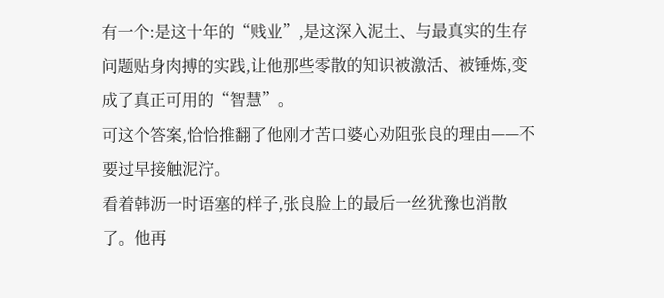有一个:是这十年的“贱业”,是这深入泥土、与最真实的生存问题贴身肉搏的实践,让他那些零散的知识被激活、被锤炼,变成了真正可用的“智慧”。
可这个答案,恰恰推翻了他刚才苦口婆心劝阻张良的理由——不要过早接触泥泞。
看着韩沥一时语塞的样子,张良脸上的最后一丝犹豫也消散了。他再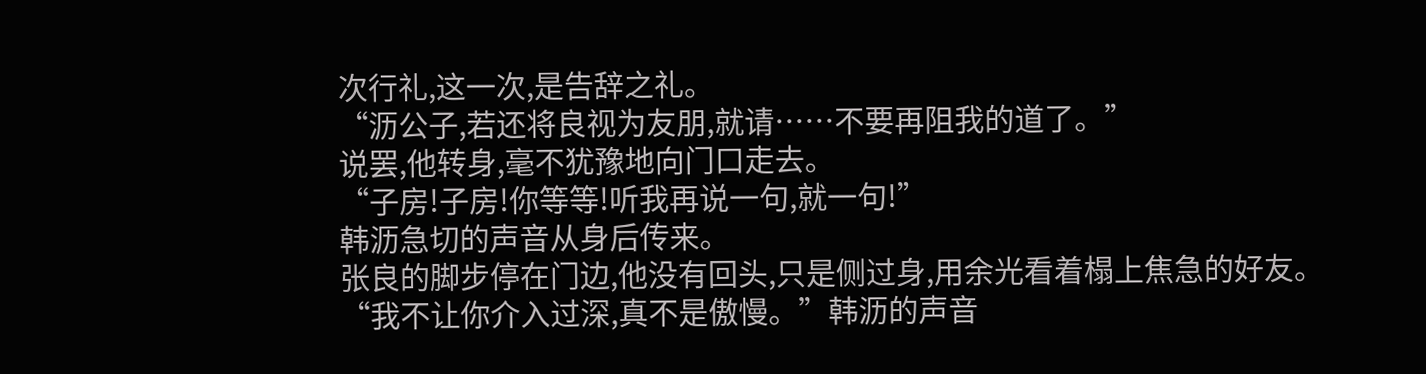次行礼,这一次,是告辞之礼。
“沥公子,若还将良视为友朋,就请……不要再阻我的道了。”
说罢,他转身,毫不犹豫地向门口走去。
“子房!子房!你等等!听我再说一句,就一句!”
韩沥急切的声音从身后传来。
张良的脚步停在门边,他没有回头,只是侧过身,用余光看着榻上焦急的好友。
“我不让你介入过深,真不是傲慢。”韩沥的声音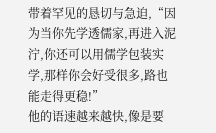带着罕见的恳切与急迫,“因为当你先学透儒家,再进入泥泞,你还可以用儒学包装实学,那样你会好受很多,路也能走得更稳!”
他的语速越来越快,像是要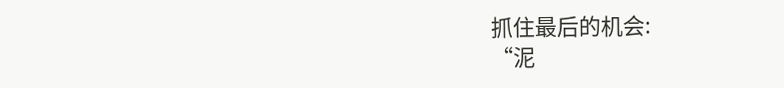抓住最后的机会:
“泥